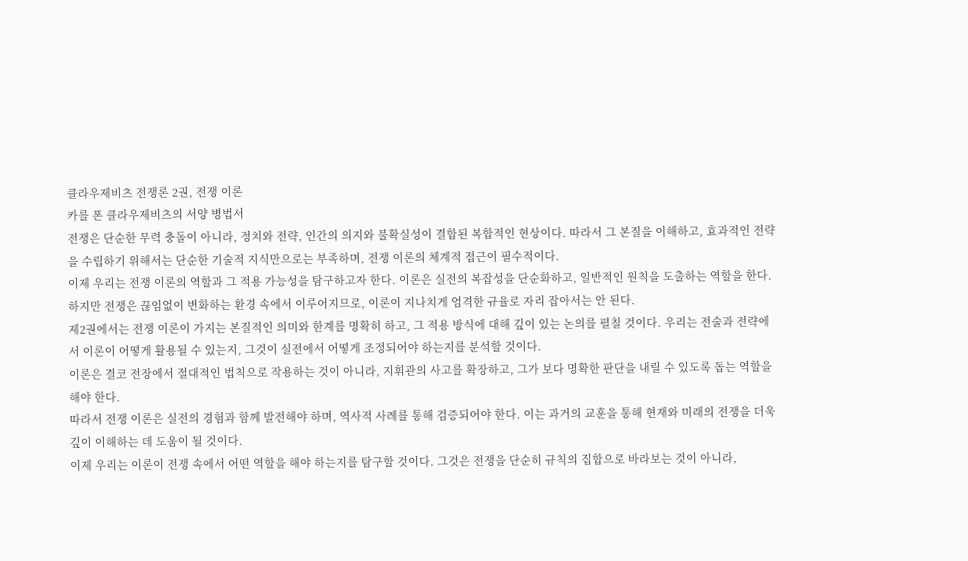클라우제비츠 전쟁론 2권, 전쟁 이론
카를 폰 클라우제비츠의 서양 병법서
전쟁은 단순한 무력 충돌이 아니라, 정치와 전략, 인간의 의지와 불확실성이 결합된 복합적인 현상이다. 따라서 그 본질을 이해하고, 효과적인 전략을 수립하기 위해서는 단순한 기술적 지식만으로는 부족하며, 전쟁 이론의 체계적 접근이 필수적이다.
이제 우리는 전쟁 이론의 역할과 그 적용 가능성을 탐구하고자 한다. 이론은 실전의 복잡성을 단순화하고, 일반적인 원칙을 도출하는 역할을 한다. 하지만 전쟁은 끊임없이 변화하는 환경 속에서 이루어지므로, 이론이 지나치게 엄격한 규율로 자리 잡아서는 안 된다.
제2권에서는 전쟁 이론이 가지는 본질적인 의미와 한계를 명확히 하고, 그 적용 방식에 대해 깊이 있는 논의를 펼칠 것이다. 우리는 전술과 전략에서 이론이 어떻게 활용될 수 있는지, 그것이 실전에서 어떻게 조정되어야 하는지를 분석할 것이다.
이론은 결코 전장에서 절대적인 법칙으로 작용하는 것이 아니라, 지휘관의 사고를 확장하고, 그가 보다 명확한 판단을 내릴 수 있도록 돕는 역할을 해야 한다.
따라서 전쟁 이론은 실전의 경험과 함께 발전해야 하며, 역사적 사례를 통해 검증되어야 한다. 이는 과거의 교훈을 통해 현재와 미래의 전쟁을 더욱 깊이 이해하는 데 도움이 될 것이다.
이제 우리는 이론이 전쟁 속에서 어떤 역할을 해야 하는지를 탐구할 것이다. 그것은 전쟁을 단순히 규칙의 집합으로 바라보는 것이 아니라,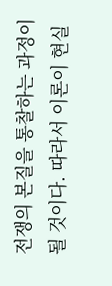전쟁의 본질을 통찰하는 과정이 될 것이다. 따라서 이론이 현실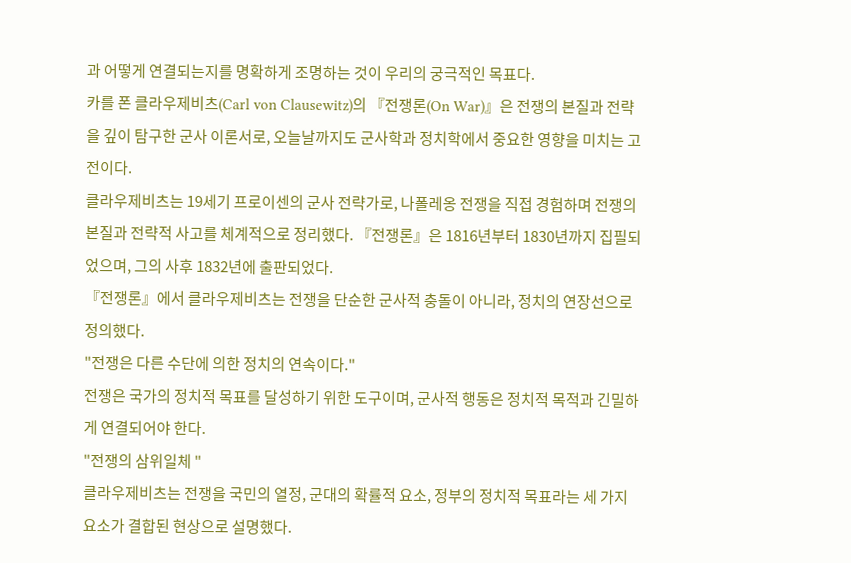과 어떻게 연결되는지를 명확하게 조명하는 것이 우리의 궁극적인 목표다.
카를 폰 클라우제비츠(Carl von Clausewitz)의 『전쟁론(On War)』은 전쟁의 본질과 전략을 깊이 탐구한 군사 이론서로, 오늘날까지도 군사학과 정치학에서 중요한 영향을 미치는 고전이다.
클라우제비츠는 19세기 프로이센의 군사 전략가로, 나폴레옹 전쟁을 직접 경험하며 전쟁의 본질과 전략적 사고를 체계적으로 정리했다. 『전쟁론』은 1816년부터 1830년까지 집필되었으며, 그의 사후 1832년에 출판되었다.
『전쟁론』에서 클라우제비츠는 전쟁을 단순한 군사적 충돌이 아니라, 정치의 연장선으로 정의했다.
"전쟁은 다른 수단에 의한 정치의 연속이다."
전쟁은 국가의 정치적 목표를 달성하기 위한 도구이며, 군사적 행동은 정치적 목적과 긴밀하게 연결되어야 한다.
"전쟁의 삼위일체 "
클라우제비츠는 전쟁을 국민의 열정, 군대의 확률적 요소, 정부의 정치적 목표라는 세 가지 요소가 결합된 현상으로 설명했다.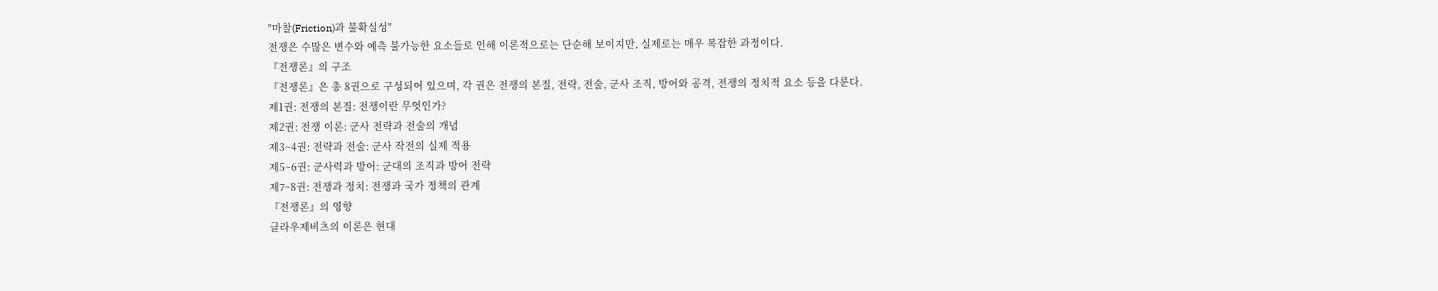"마찰(Friction)과 불확실성"
전쟁은 수많은 변수와 예측 불가능한 요소들로 인해 이론적으로는 단순해 보이지만, 실제로는 매우 복잡한 과정이다.
『전쟁론』의 구조
『전쟁론』은 총 8권으로 구성되어 있으며, 각 권은 전쟁의 본질, 전략, 전술, 군사 조직, 방어와 공격, 전쟁의 정치적 요소 등을 다룬다.
제1권: 전쟁의 본질: 전쟁이란 무엇인가?
제2권: 전쟁 이론: 군사 전략과 전술의 개념
제3~4권: 전략과 전술: 군사 작전의 실제 적용
제5~6권: 군사력과 방어: 군대의 조직과 방어 전략
제7~8권: 전쟁과 정치: 전쟁과 국가 정책의 관계
『전쟁론』의 영향
클라우제비츠의 이론은 현대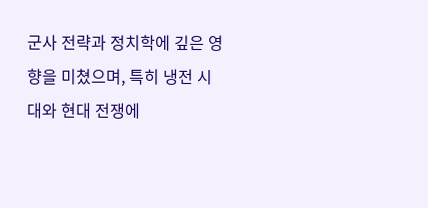군사 전략과 정치학에 깊은 영향을 미쳤으며, 특히 냉전 시대와 현대 전쟁에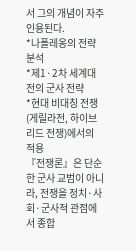서 그의 개념이 자주 인용된다.
*나폴레옹의 전략 분석
*제1·2차 세계대전의 군사 전략
*현대 비대칭 전쟁(게릴라전, 하이브리드 전쟁)에서의 적용
『전쟁론』은 단순한 군사 교범이 아니라, 전쟁을 정치·사회·군사적 관점에서 종합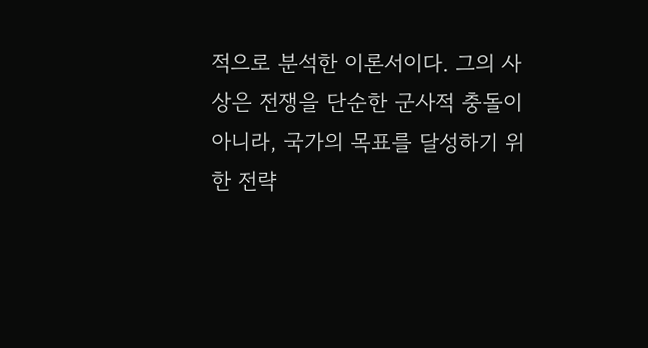적으로 분석한 이론서이다. 그의 사상은 전쟁을 단순한 군사적 충돌이 아니라, 국가의 목표를 달성하기 위한 전략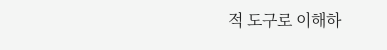적 도구로 이해하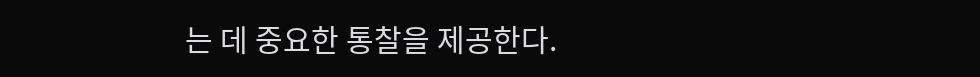는 데 중요한 통찰을 제공한다.